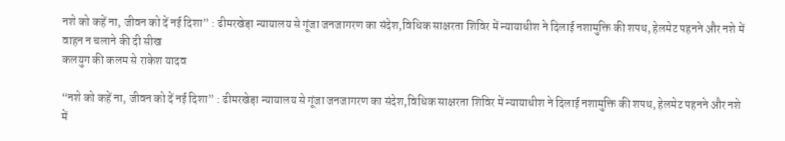नशे को कहें ना, जीवन को दें नई दिशा” : ढीमरखेड़ा न्यायालय से गूंजा जनजागरण का संदेश,विधिक साक्षरता शिविर में न्यायाधीश ने दिलाई नशामुक्ति की शपथ, हेलमेट पहनने और नशे में वाहन न चलाने की दी सीख
कलयुग की कलम से राकेश यादव

“नशे को कहें ना, जीवन को दें नई दिशा” : ढीमरखेड़ा न्यायालय से गूंजा जनजागरण का संदेश,विधिक साक्षरता शिविर में न्यायाधीश ने दिलाई नशामुक्ति की शपथ, हेलमेट पहनने और नशे में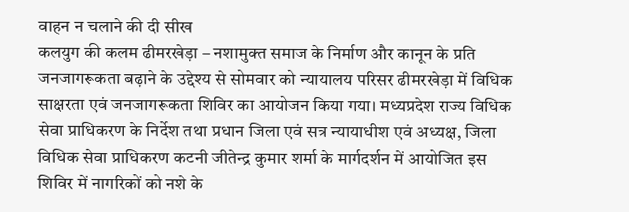वाहन न चलाने की दी सीख
कलयुग की कलम ढीमरखेड़ा – नशामुक्त समाज के निर्माण और कानून के प्रति जनजागरूकता बढ़ाने के उद्देश्य से सोमवार को न्यायालय परिसर ढीमरखेड़ा में विधिक साक्षरता एवं जनजागरूकता शिविर का आयोजन किया गया। मध्यप्रदेश राज्य विधिक सेवा प्राधिकरण के निर्देश तथा प्रधान जिला एवं सत्र न्यायाधीश एवं अध्यक्ष, जिला विधिक सेवा प्राधिकरण कटनी जीतेन्द्र कुमार शर्मा के मार्गदर्शन में आयोजित इस शिविर में नागरिकों को नशे के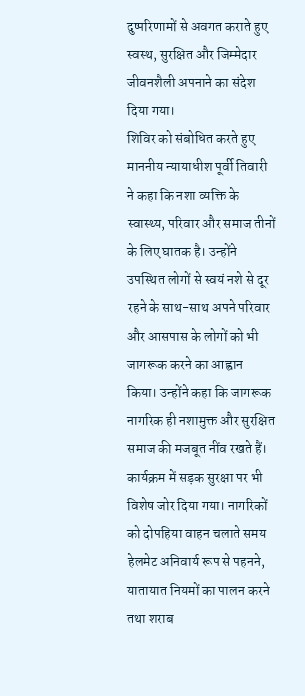दुष्परिणामों से अवगत कराते हुए स्वस्थ, सुरक्षित और जिम्मेदार जीवनशैली अपनाने का संदेश दिया गया।
शिविर को संबोधित करते हुए माननीय न्यायाधीश पूर्वी तिवारी ने कहा कि नशा व्यक्ति के स्वास्थ्य, परिवार और समाज तीनों के लिए घातक है। उन्होंने उपस्थित लोगों से स्वयं नशे से दूर रहने के साथ-साथ अपने परिवार और आसपास के लोगों को भी जागरूक करने का आह्वान किया। उन्होंने कहा कि जागरूक नागरिक ही नशामुक्त और सुरक्षित समाज की मजबूत नींव रखते हैं।
कार्यक्रम में सड़क सुरक्षा पर भी विशेष जोर दिया गया। नागरिकों को दोपहिया वाहन चलाते समय हेलमेट अनिवार्य रूप से पहनने, यातायात नियमों का पालन करने तथा शराब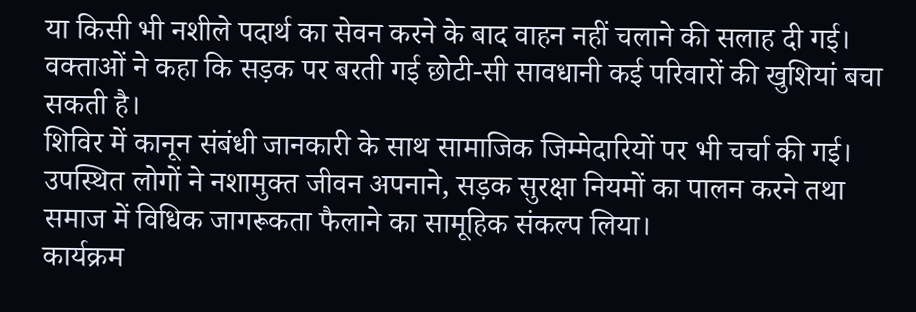या किसी भी नशीले पदार्थ का सेवन करने के बाद वाहन नहीं चलाने की सलाह दी गई। वक्ताओं ने कहा कि सड़क पर बरती गई छोटी-सी सावधानी कई परिवारों की खुशियां बचा सकती है।
शिविर में कानून संबंधी जानकारी के साथ सामाजिक जिम्मेदारियों पर भी चर्चा की गई। उपस्थित लोगों ने नशामुक्त जीवन अपनाने, सड़क सुरक्षा नियमों का पालन करने तथा समाज में विधिक जागरूकता फैलाने का सामूहिक संकल्प लिया।
कार्यक्रम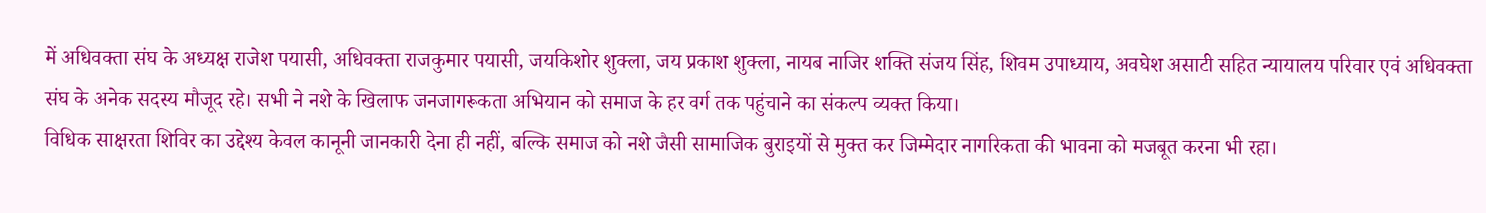में अधिवक्ता संघ के अध्यक्ष राजेश पयासी, अधिवक्ता राजकुमार पयासी, जयकिशोर शुक्ला, जय प्रकाश शुक्ला, नायब नाजिर शक्ति संजय सिंह, शिवम उपाध्याय, अवघेश असाटी सहित न्यायालय परिवार एवं अधिवक्ता संघ के अनेक सदस्य मौजूद रहे। सभी ने नशे के खिलाफ जनजागरूकता अभियान को समाज के हर वर्ग तक पहुंचाने का संकल्प व्यक्त किया।
विधिक साक्षरता शिविर का उद्देश्य केवल कानूनी जानकारी देना ही नहीं, बल्कि समाज को नशे जैसी सामाजिक बुराइयों से मुक्त कर जिम्मेदार नागरिकता की भावना को मजबूत करना भी रहा।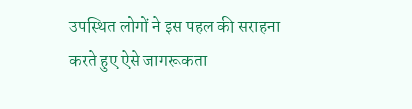उपस्थित लोगों ने इस पहल की सराहना करते हुए ऐसे जागरूकता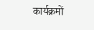कार्यक्रमों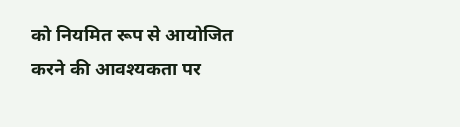को नियमित रूप से आयोजित करने की आवश्यकता पर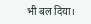भी बल दिया।